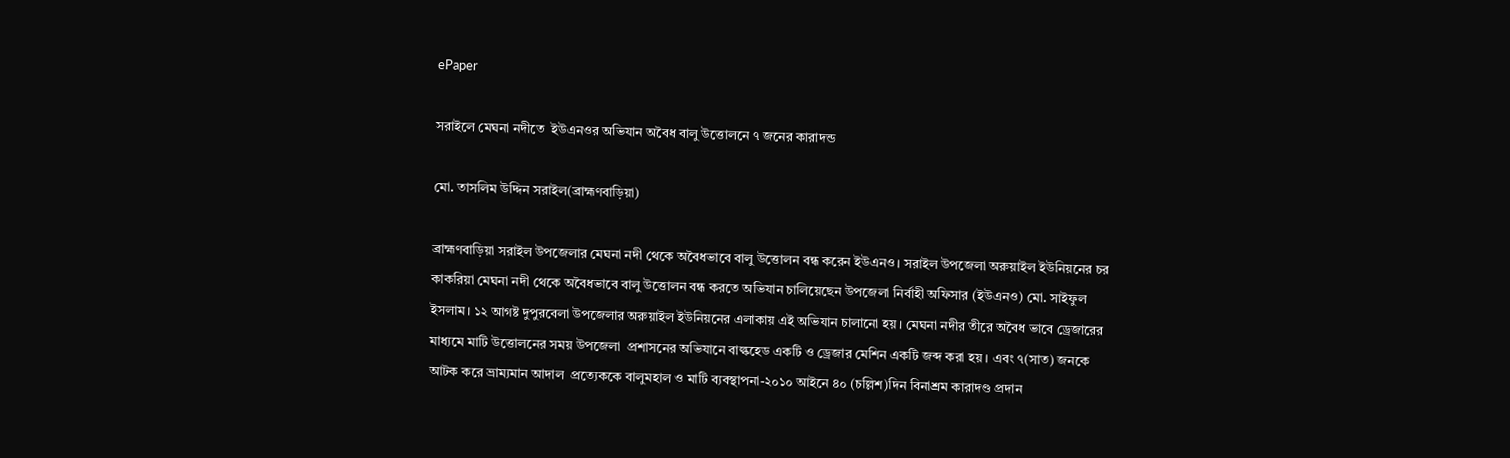ePaper

সরাইলে মেঘনা নদীতে  ইউএনওর অভিযান অবৈধ বালু উত্তোলনে ৭ জনের কারাদন্ড

মো. তাসলিম উদ্দিন সরাইল(ব্রাহ্মণবাড়িয়া)

ব্রাহ্মণবাড়িয়া সরাইল উপজেলার মেঘনা নদী থেকে অবৈধভাবে বালু উত্তোলন বন্ধ করেন ইউএনও। সরাইল উপজেলা অরুয়াইল ইউনিয়নের চর কাকরিয়া মেঘনা নদী থেকে অবৈধভাবে বালু উত্তোলন বন্ধ করতে অভিযান চালিয়েছেন উপজেলা নির্বাহী অফিসার (ইউএনও) মো. সাইফুল ইসলাম। ১২ আগষ্ট দুপুরবেলা উপজেলার অরুয়াইল ইউনিয়নের এলাকায় এই অভিযান চালানো হয়। মেঘনা নদীর তীরে অবৈধ ভাবে ড্রেজারের মাধ্যমে মাটি উত্তোলনের সময় উপজেলা  প্রশাসনের অভিযানে বাল্কহেড একটি ও ড্রেজার মেশিন একটি জব্দ করা হয়। এবং ৭(সাত) জনকে আটক করে ভ্রাম্যমান আদাল  প্রত্যেককে বালুমহাল ও মাটি ব্যবস্থাপনা-২০১০ আইনে ৪০ (চল্লিশ)দিন বিনাশ্রম কারাদণ্ড প্রদান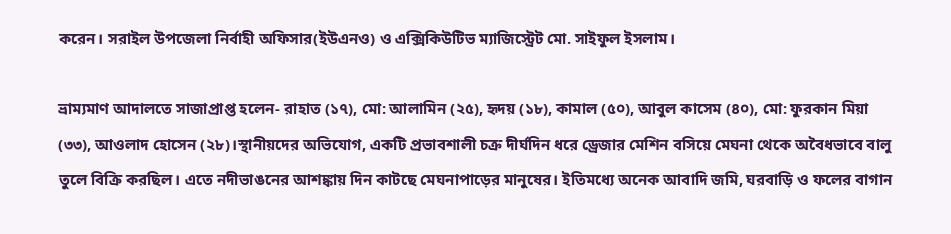করেন। সরাইল উপজেলা নির্বাহী অফিসার(ইউএনও) ও এক্সিকিউটিভ ম্যাজিস্ট্রেট মো. সাইফুল ইসলাম।

ভ্রাম্যমাণ আদালতে সাজাপ্রাপ্ত হলেন- রাহাত (১৭), মো: আলামিন (২৫), হৃদয় (১৮), কামাল (৫০), আবুল কাসেম (৪০), মো: ফুরকান মিয়া (৩৩), আওলাদ হোসেন (২৮)।স্থানীয়দের অভিযোগ, একটি প্রভাবশালী চক্র দীর্ঘদিন ধরে ড্রেজার মেশিন বসিয়ে মেঘনা থেকে অবৈধভাবে বালু তুলে বিক্রি করছিল। এতে নদীভাঙনের আশঙ্কায় দিন কাটছে মেঘনাপাড়ের মানুষের। ইতিমধ্যে অনেক আবাদি জমি, ঘরবাড়ি ও ফলের বাগান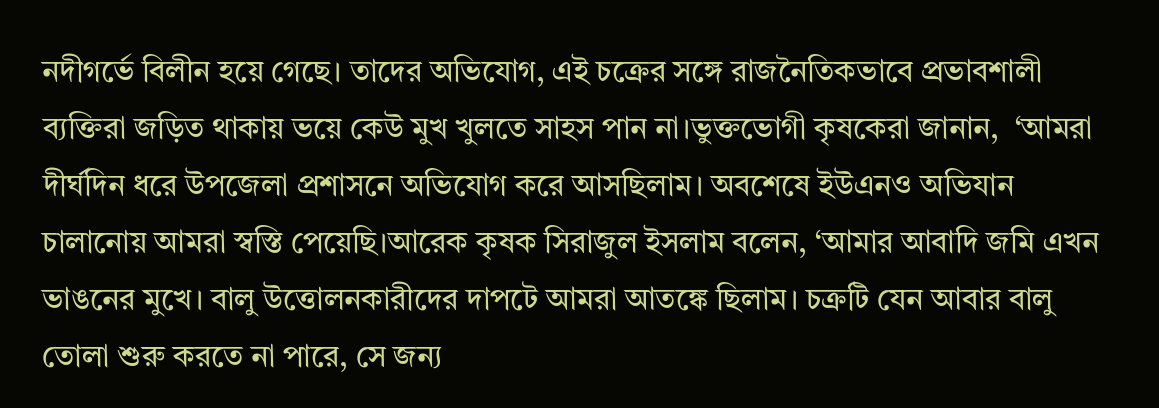নদীগর্ভে বিলীন হয়ে গেছে। তাদের অভিযোগ, এই চক্রের সঙ্গে রাজনৈতিকভাবে প্রভাবশালী ব্যক্তিরা জড়িত থাকায় ভয়ে কেউ মুখ খুলতে সাহস পান না।ভুক্তভোগী কৃষকেরা জানান,  ‘আমরা দীর্ঘদিন ধরে উপজেলা প্রশাসনে অভিযোগ করে আসছিলাম। অবশেষে ইউএনও অভিযান চালানোয় আমরা স্বস্তি পেয়েছি।আরেক কৃষক সিরাজুল ইসলাম বলেন, ‘আমার আবাদি জমি এখন ভাঙনের মুখে। বালু উত্তোলনকারীদের দাপটে আমরা আতঙ্কে ছিলাম। চক্রটি যেন আবার বালু তোলা শুরু করতে না পারে, সে জন্য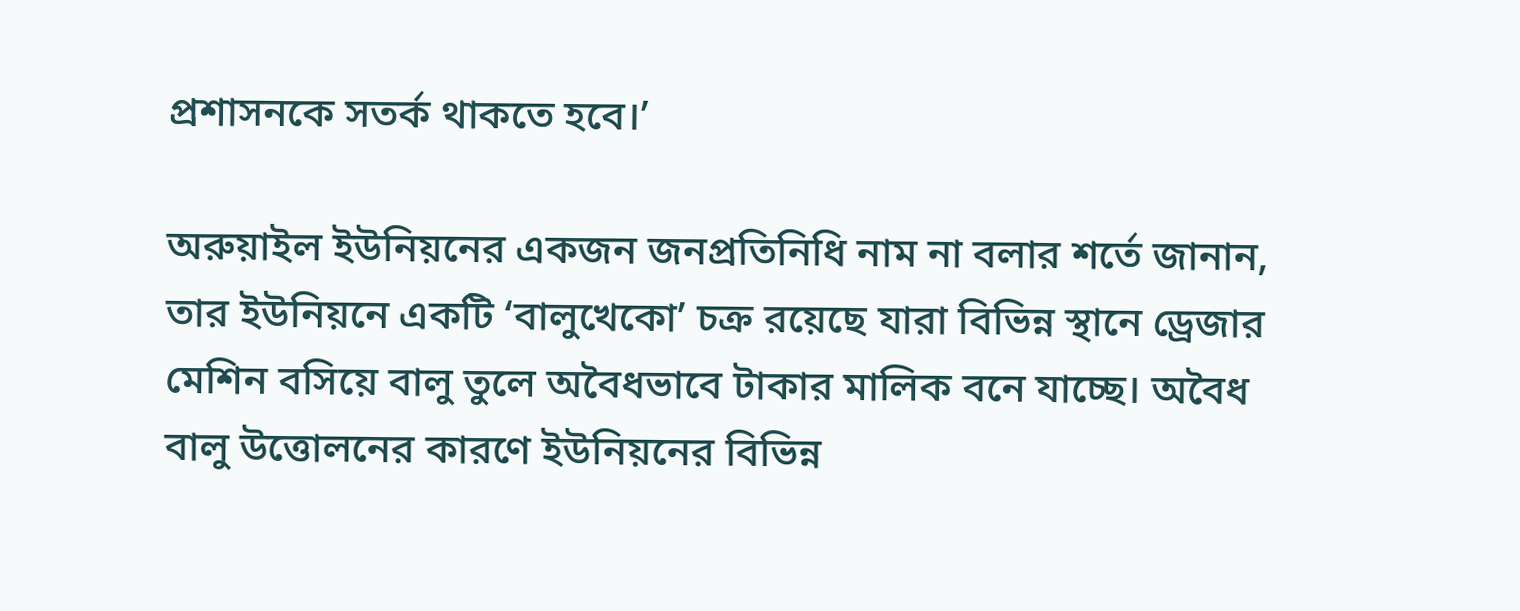প্রশাসনকে সতর্ক থাকতে হবে।’

অরুয়াইল ইউনিয়নের একজন জনপ্রতিনিধি নাম না বলার শর্তে জানান, তার ইউনিয়নে একটি ‘বালুখেকো’ চক্র রয়েছে যারা বিভিন্ন স্থানে ড্রেজার মেশিন বসিয়ে বালু তুলে অবৈধভাবে টাকার মালিক বনে যাচ্ছে। অবৈধ বালু উত্তোলনের কারণে ইউনিয়নের বিভিন্ন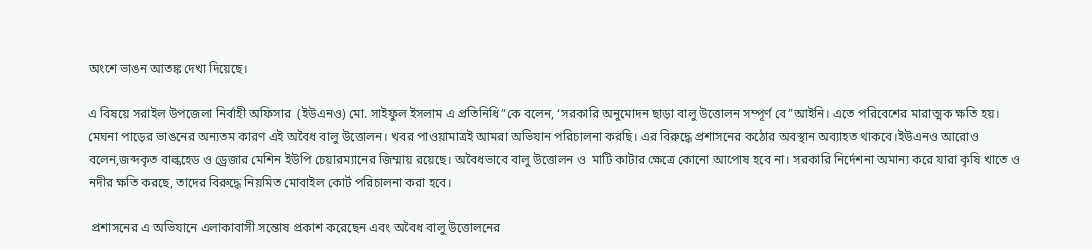অংশে ভাঙন আতঙ্ক দেখা দিয়েছে।

এ বিষয়ে সরাইল উপজেলা নির্বাহী অফিসার  (ইউএনও) মো. সাইফুল ইসলাম এ প্রতিনিধি”কে বলেন, ‘সরকারি অনুমোদন ছাড়া বালু উত্তোলন সম্পূর্ণ বে”আইনি। এতে পরিবেশের মারাত্মক ক্ষতি হয়। মেঘনা পাড়ের ভাঙনের অন্যতম কারণ এই অবৈধ বালু উত্তোলন। খবর পাওয়ামাত্রই আমরা অভিযান পরিচালনা করছি। এর বিরুদ্ধে প্রশাসনের কঠোর অবস্থান অব্যাহত থাকবে।ইউএনও আরোও  বলেন,জব্দকৃত বাল্কহেড ও ড্রেজার মেশিন ইউপি চেয়ারম্যানের জিম্মায় রয়েছে। অবৈধভাবে বালু উত্তোলন ও  মাটি কাটার ক্ষেত্রে কোনো আপোষ হবে না। সরকারি নির্দেশনা অমান্য করে যারা কৃষি খাতে ও নদীর ক্ষতি করছে, তাদের বিরুদ্ধে নিয়মিত মোবাইল কোর্ট পরিচালনা করা হবে।

 প্রশাসনের এ অভিযানে এলাকাবাসী সন্তোষ প্রকাশ করেছেন এবং অবৈধ বালু উত্তোলনের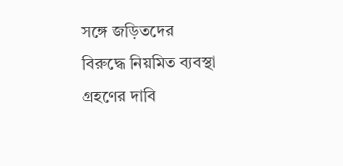সঙ্গে জড়িতদের বিরুদ্ধে নিয়মিত ব্যবস্থা গ্রহণের দাবি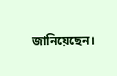জানিয়েছেন।